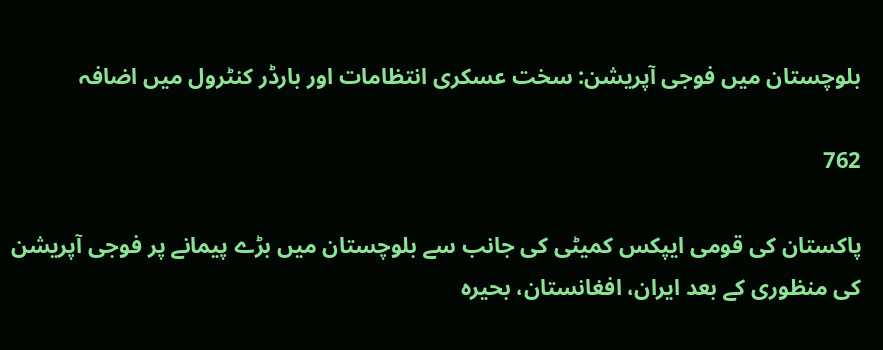بلوچستان میں فوجی آپریشن: سخت عسکری انتظامات اور بارڈر کنٹرول میں اضافہ

762

پاکستان کی قومی ایپکس کمیٹی کی جانب سے بلوچستان میں بڑے پیمانے پر فوجی آپریشن کی منظوری کے بعد ایران، افغانستان، بحیرہ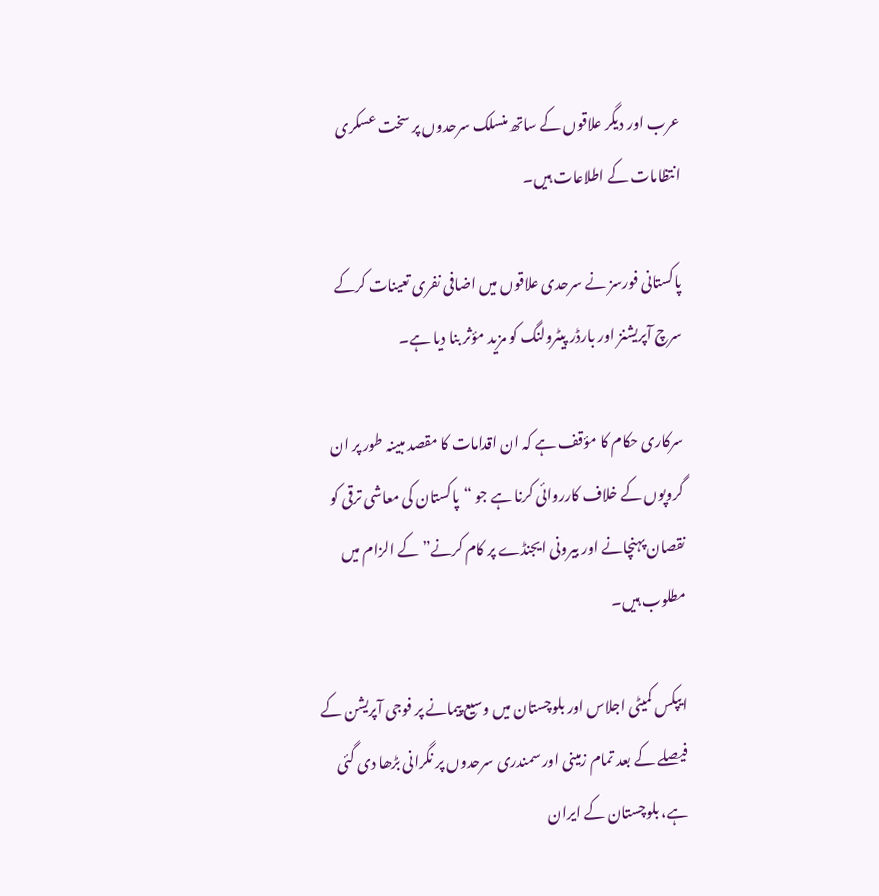عرب اور دیگر علاقوں کے ساتھ منسلک سرحدوں پر سخت عسکری انتظامات کے اطلاعات ہیں۔

پاکستانی فورسز نے سرحدی علاقوں میں اضافی نفری تعینات کرکے سرچ آپریشنز اور بارڈر پیٹرولنگ کو مزید مؤثر بنا دیا ہے۔

سرکاری حکام کا مؤقف ہے کہ ان اقدامات کا مقصد مبینہ طور پر ان گروپوں کے خلاف کارروائی کرنا ہے جو “پاکستان کی معاشی ترقی کو نقصان پہنچانے اور بیرونی ایجنڈے پر کام کرنے” کے الزام میں مطلوب ہیں۔

ایپکس کمیٹی اجلاس اور بلوچستان میں وسیع پیمانے پر فوجی آپریشن کے فیصلے کے بعد تمام زمینی اور سمندری سرحدوں پر نگرانی بڑھا دی گئی ہے، بلوچستان کے ایران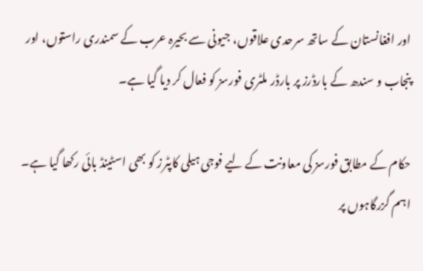اور افغانستان کے ساتھ سرحدی علاقوں، جیونی سے بحیرہ عرب کے سمندری راستوں، اور پنجاب و سندھ کے بارڈرز پر بارڈر ملٹری فورسز کو فعال کر دیا گیا ہے۔

حکام کے مطابق فورسز کی معاونت کے لیے فوجی ہیلی کاپٹرز کو بھی اسٹینڈ بائی رکھا گیا ہے۔ اہم گزرگاہوں پر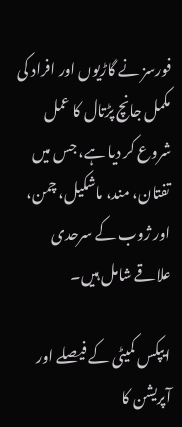فورسز نے گاڑیوں اور افراد کی مکمل جانچ پڑتال کا عمل شروع کر دیا ہے، جس میں تفتان، مند، ماشکیل، چمن، اور ژوب کے سرحدی علاقے شامل ہیں۔

ایپکس کمیٹی کے فیصلے اور آپریشن کا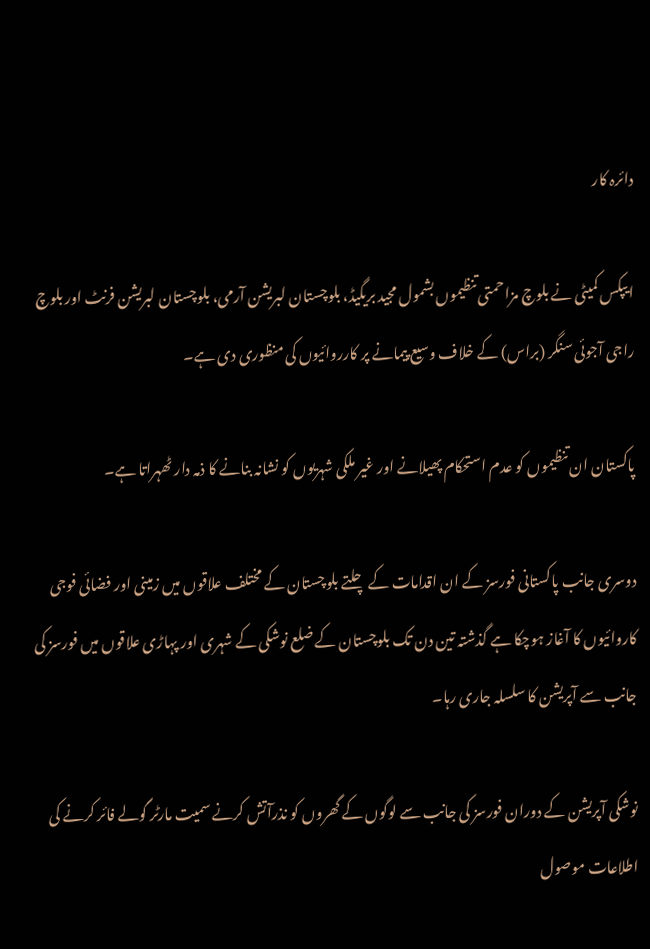دائرہ کار

ایپکس کمیٹی نے بلوچ مزاحمتی تنظیموں بشمول مجید بریگیڈ، بلوچستان لبریشن آرمی، بلوچستان لبریشن فرنٹ اور بلوچ راجی آجوئی سنگر (براس) کے خلاف وسیع پیمانے پر کارروائیوں کی منظوری دی ہے۔

پاکستان ان تنظیموں کو عدم استحکام پھیلانے اور غیر ملکی شہریوں کو نشانہ بنانے کا ذمہ دار ٹھہراتا ہے۔

دوسری جانب پاکستانی فورسز کے ان اقدامات کے چلتے بلوچستان کے مختلف علاقوں میں زمینی اور فضائی فوجی کاروائیوں کا آغاز ہوچکا ہے گذشتہ تین دن تک بلوچستان کے ضلع نوشکی کے شہری اور پہاڑی علاقوں میں فورسز کی جانب سے آپریشن کا سلسلہ جاری رہا۔

نوشکی آپریشن کے دوران فورسز کی جانب سے لوگوں کے گھروں کو نذرآتش کرنے سمیت مارٹر گولے فائر کرنے کی اطلاعات موصول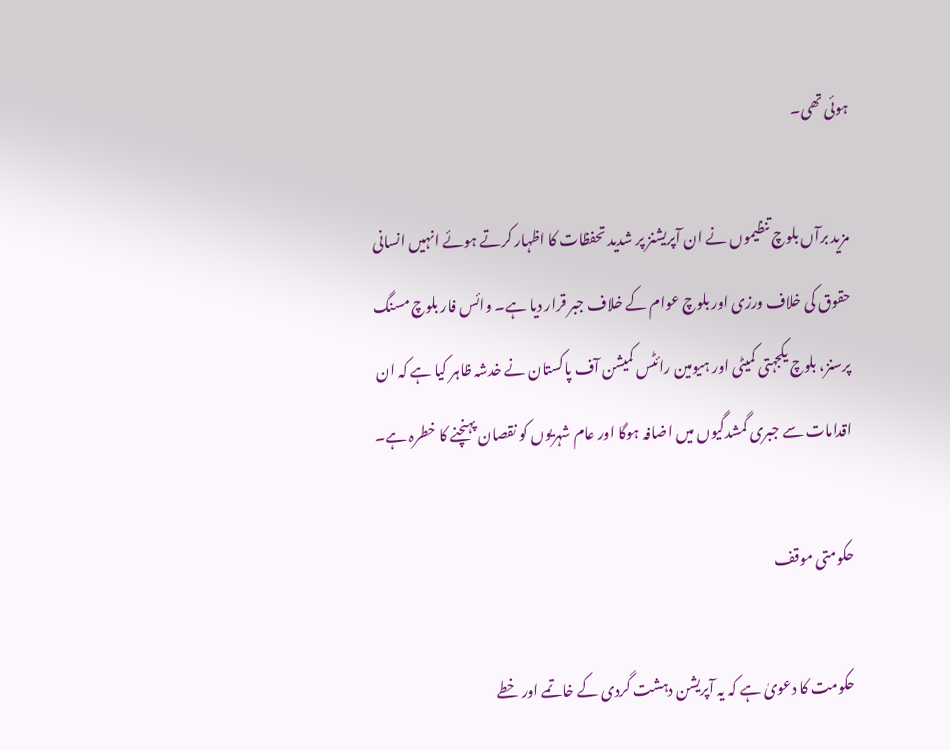ہوئی تھی۔

مزید برآں بلوچ تنظیموں نے ان آپریشنز پر شدید تحفظات کا اظہار کرتے ہوئے انہیں انسانی حقوق کی خلاف ورزی اور بلوچ عوام کے خلاف جبر قرار دیا ہے۔ وائس فار بلوچ مسنگ پرسنز، بلوچ یکجہتی کمیٹی اور ہیومین رائٹس کمیشن آف پاکستان نے خدشہ ظاہر کیا ہے کہ ان اقدامات سے جبری گمشدگیوں میں اضافہ ہوگا اور عام شہریوں کو نقصان پہنچنے کا خطرہ ہے۔

حکومتی موقف

حکومت کا دعویٰ ہے کہ یہ آپریشن دہشت گردی کے خاتمے اور خطے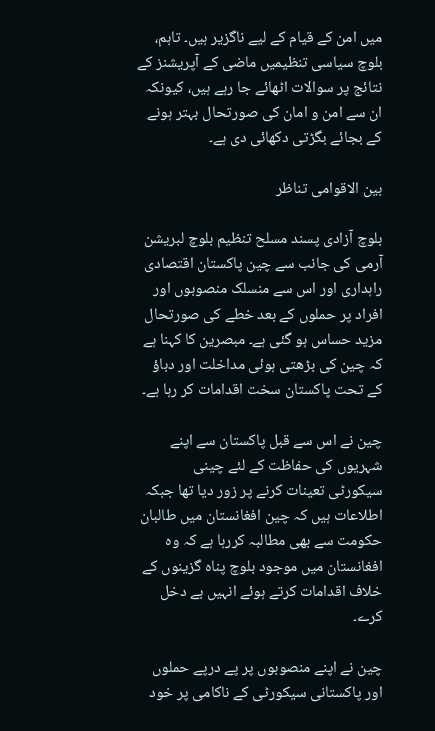میں امن کے قیام کے لیے ناگزیر ہیں۔ تاہم، بلوچ سیاسی تنظیمیں ماضی کے آپریشنز کے نتائج پر سوالات اٹھائے جا رہے ہیں، کیونکہ ان سے امن و امان کی صورتحال بہتر ہونے کے بجائے بگڑتی دکھائی دی ہے۔

بین الاقوامی تناظر

بلوچ آزادی پسند مسلح تنظیم بلوچ لبریشن آرمی کی جانب سے چین پاکستان اقتصادی راہداری اور اس سے منسلک منصوبوں اور افراد پر حملوں کے بعد خطے کی صورتحال مزید حساس ہو گئی ہے۔ مبصرین کا کہنا ہے کہ چین کی بڑھتی ہوئی مداخلت اور دباؤ کے تحت پاکستان سخت اقدامات کر رہا ہے۔

چین نے اس سے قبل پاکستان سے اپنے شہریوں کی حفاظت کے لئے چینی سیکورٹی تعینات کرنے پر زور دیا تھا جبکہ اطلاعات ہیں کہ چین افغانستان میں طالبان حکومت سے بھی مطالبہ کررہا ہے کہ وہ افغانستان میں موجود بلوچ پناہ گزینوں کے خلاف اقدامات کرتے ہوئے انہیں بے دخل کرے۔

چین نے اپنے منصوبوں پر پے درپے حملوں اور پاکستانی سیکورٹی کے ناکامی پر خود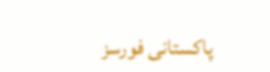پاکستانی فورسز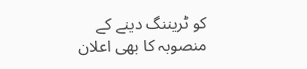کو ٹریننگ دینے کے منصوبہ کا بھی اعلان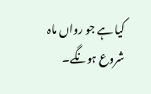کیا ہے جو رواں ماہ شروع ہونگے۔